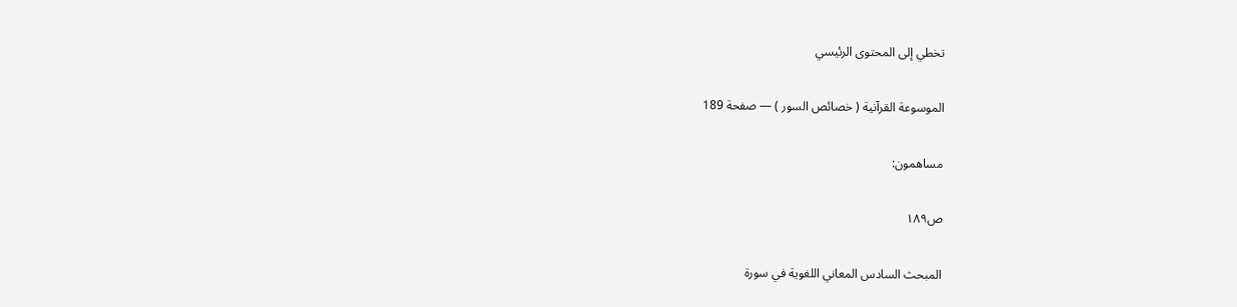تخطي إلى المحتوى الرئيسي

الموسوعة القرآنية ( خصائص السور ) — صفحة 189

مساهمون:

ص١٨٩

المبحث السادس المعاني اللغوية في سورة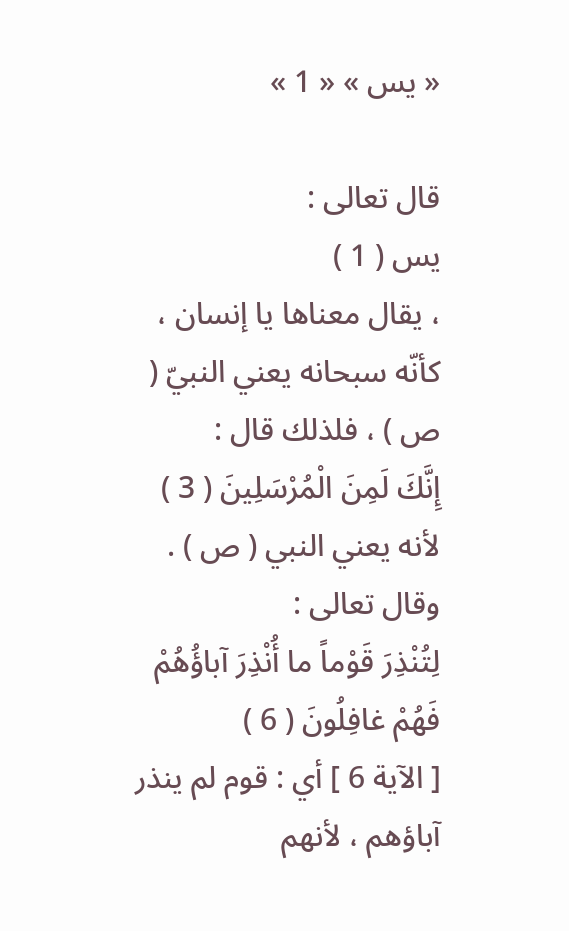« يس » « 1 »

قال تعالى :
يس ( 1 )
، يقال معناها يا إنسان ، كأنّه سبحانه يعني النبيّ ( ص ) ، فلذلك قال :
إِنَّكَ لَمِنَ الْمُرْسَلِينَ ( 3 )
لأنه يعني النبي ( ص ) . وقال تعالى :
لِتُنْذِرَ قَوْماً ما أُنْذِرَ آباؤُهُمْ فَهُمْ غافِلُونَ ( 6 )
[ الآية 6 ] أي : قوم لم ينذر آباؤهم ، لأنهم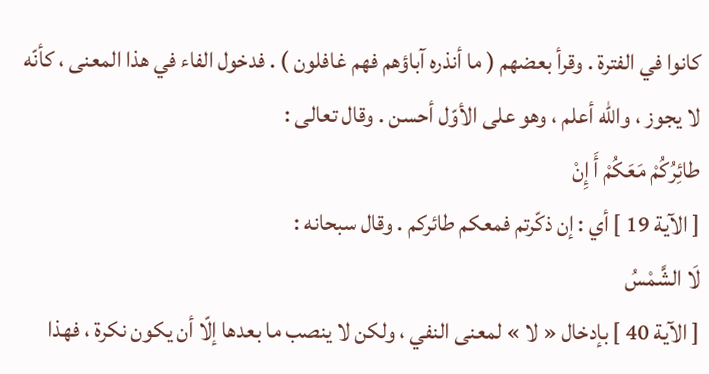كانوا في الفترة . وقرأ بعضهم ( ما أنذره آباؤهم فهم غافلون ) . فدخول الفاء في هذا المعنى ، كأنّه لا يجوز ، واللّه أعلم ، وهو على الأوّل أحسن . وقال تعالى :
طائِرُكُمْ مَعَكُمْ أَ إِنْ
[ الآية 19 ] أي : إن ذكّرتم فمعكم طائركم . وقال سبحانه :
لَا الشَّمْسُ
[ الآية 40 ] بإدخال « لا » لمعنى النفي ، ولكن لا ينصب ما بعدها إلّا أن يكون نكرة ، فهذا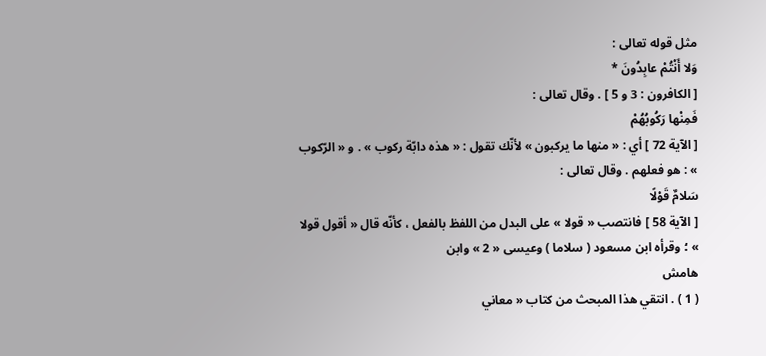مثل قوله تعالى :
وَلا أَنْتُمْ عابِدُونَ *
[ الكافرون : 3 و 5 ] . وقال تعالى :
فَمِنْها رَكُوبُهُمْ
[ الآية 72 ] أي : « منها ما يركبون » لأنّك تقول : « هذه دابّة ركوب » . و « الرّكوب » : هو فعلهم . وقال تعالى :
سَلامٌ قَوْلًا
[ الآية 58 ] فانتصب « قولا » على البدل من اللفظ بالفعل ، كأنّه قال « أقول قولا » ؛ وقرأه ابن مسعود ( سلاما ) وعيسى « 2 » وابن
هامش
( 1 ) . انتقي هذا المبحث من كتاب « معاني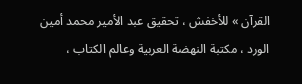القرآن » للأخفش ، تحقيق عبد الأمير محمد أمين الورد ، مكتبة النهضة العربية وعالم الكتاب ،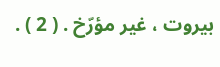بيروت ، غير مؤرّخ . ( 2 ) .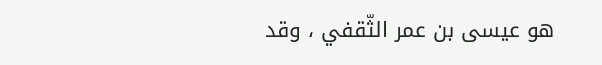هو عيسى بن عمر الثّقفي ، وقد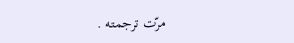مرّت ترجمته .